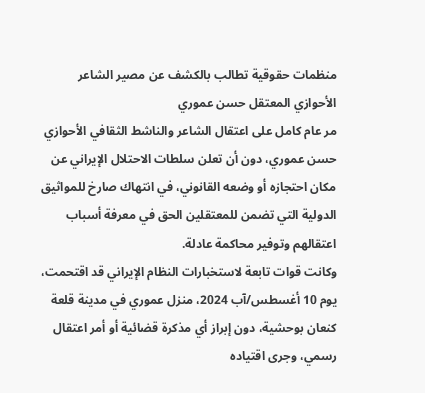منظمات حقوقية تطالب بالكشف عن مصير الشاعر الأحوازي المعتقل حسن عموري
مر عام كامل على اعتقال الشاعر والناشط الثقافي الأحوازي حسن عموري، دون أن تعلن سلطات الاحتلال الإيراني عن مكان احتجازه أو وضعه القانوني، في انتهاك صارخ للمواثيق الدولية التي تضمن للمعتقلين الحق في معرفة أسباب اعتقالهم وتوفير محاكمة عادلة.
وكانت قوات تابعة لاستخبارات النظام الإيراني قد اقتحمت، يوم 10 أغسطس/آب 2024، منزل عموري في مدينة قلعة كنعان بوحشية، دون إبراز أي مذكرة قضائية أو أمر اعتقال رسمي، وجرى اقتياده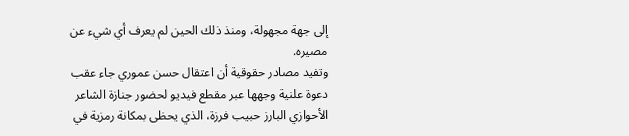إلى جهة مجهولة، ومنذ ذلك الحين لم يعرف أي شيء عن مصيره.
وتفيد مصادر حقوقية أن اعتقال حسن عموري جاء عقب دعوة علنية وجهها عبر مقطع فيديو لحضور جنازة الشاعر الأحوازي البارز حبيب فرزة، الذي يحظى بمكانة رمزية في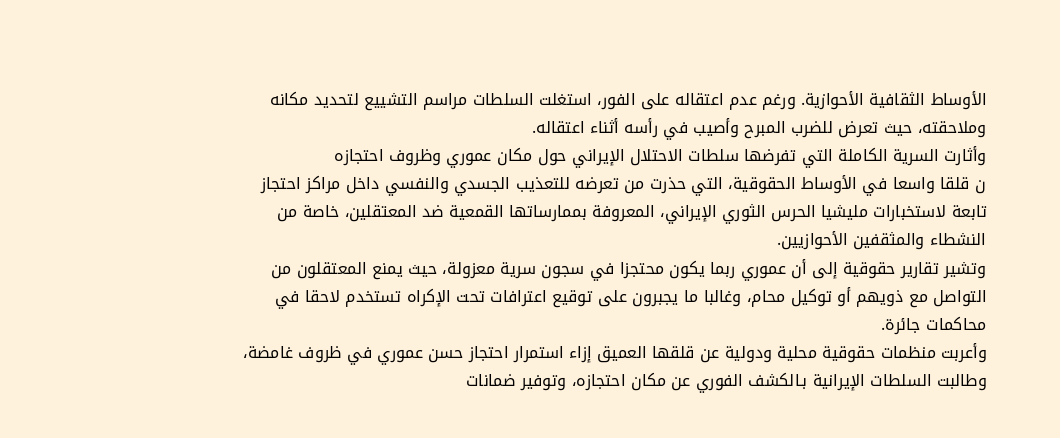الأوساط الثقافية الأحوازية. ورغم عدم اعتقاله على الفور، استغلت السلطات مراسم التشييع لتحديد مكانه وملاحقته، حيث تعرض للضرب المبرح وأصيب في رأسه أثناء اعتقاله.
وأثارت السرية الكاملة التي تفرضها سلطات الاحتلال الإيراني حول مكان عموري وظروف احتجازه
ن قلقا واسعا في الأوساط الحقوقية، التي حذرت من تعرضه للتعذيب الجسدي والنفسي داخل مراكز احتجاز تابعة لاستخبارات مليشيا الحرس الثوري الإيراني، المعروفة بممارساتها القمعية ضد المعتقلين، خاصة من النشطاء والمثقفين الأحوازيين.
وتشير تقارير حقوقية إلى أن عموري ربما يكون محتجزا في سجون سرية معزولة، حيث يمنع المعتقلون من التواصل مع ذويهم أو توكيل محام، وغالبا ما يجبرون على توقيع اعترافات تحت الإكراه تستخدم لاحقا في محاكمات جائرة.
وأعربت منظمات حقوقية محلية ودولية عن قلقها العميق إزاء استمرار احتجاز حسن عموري في ظروف غامضة، وطالبت السلطات الإيرانية بـالكشف الفوري عن مكان احتجازه، وتوفير ضمانات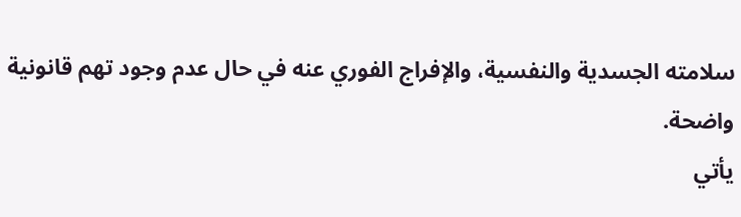سلامته الجسدية والنفسية، والإفراج الفوري عنه في حال عدم وجود تهم قانونية واضحة.
يأتي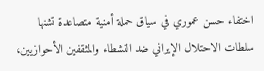اختفاء حسن عموري في سياق حملة أمنية متصاعدة تشنها سلطات الاحتلال الإيراني ضد النشطاء والمثقفين الأحوازيين،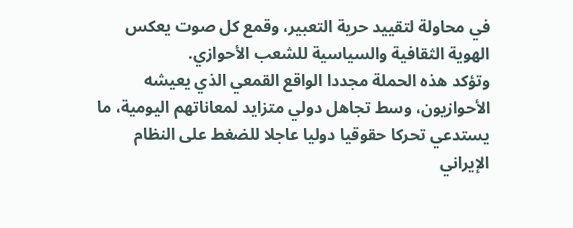في محاولة لتقييد حرية التعبير، وقمع كل صوت يعكس الهوية الثقافية والسياسية للشعب الأحوازي.
وتؤكد هذه الحملة مجددا الواقع القمعي الذي يعيشه الأحوازيون، وسط تجاهل دولي متزايد لمعاناتهم اليومية، ما يستدعي تحركا حقوقيا دوليا عاجلا للضغط على النظام الإيراني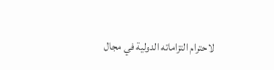لاحترام التزاماته الدولية في مجال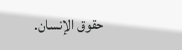حقوق الإنسان.